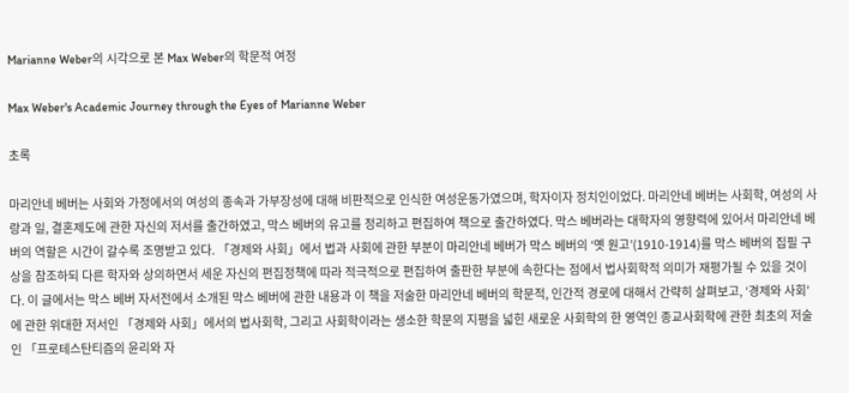Marianne Weber의 시각으로 본 Max Weber의 학문적 여정

Max Weber's Academic Journey through the Eyes of Marianne Weber

초록

마리안네 베버는 사회와 가정에서의 여성의 종속과 가부장성에 대해 비판적으로 인식한 여성운동가였으며, 학자이자 정치인이었다. 마리안네 베버는 사회학, 여성의 사랑과 일, 결혼제도에 관한 자신의 저서를 출간하였고, 막스 베버의 유고를 정리하고 편집하여 책으로 출간하였다. 막스 베버라는 대학자의 영향력에 있어서 마리안네 베버의 역할은 시간이 갈수록 조명받고 있다. 「경제와 사회」에서 법과 사회에 관한 부분이 마리안네 베버가 막스 베버의 ‘옛 원고’(1910-1914)를 막스 베버의 집필 구상을 참조하되 다른 학자와 상의하면서 세운 자신의 편집정책에 따라 적극적으로 편집하여 출판한 부분에 속한다는 점에서 법사회학적 의미가 재평가될 수 있을 것이다. 이 글에서는 막스 베버 자서전에서 소개된 막스 베버에 관한 내용과 이 책을 저술한 마리안네 베버의 학문적, 인간적 경로에 대해서 간략히 살펴보고, ‘경제와 사회’에 관한 위대한 저서인 「경제와 사회」에서의 법사회학, 그리고 사회학이라는 생소한 학문의 지평을 넓힌 새로운 사회학의 한 영역인 종교사회학에 관한 최초의 저술인 「프로테스탄티즘의 윤리와 자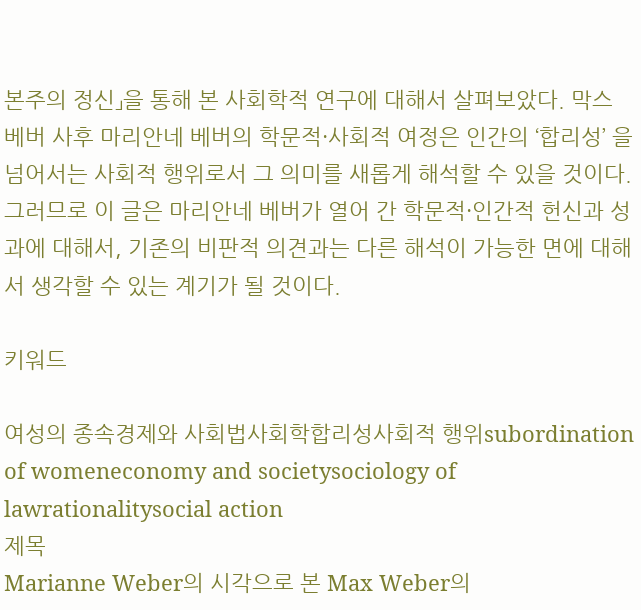본주의 정신」을 통해 본 사회학적 연구에 대해서 살펴보았다. 막스 베버 사후 마리안네 베버의 학문적·사회적 여정은 인간의 ‘합리성’ 을 넘어서는 사회적 행위로서 그 의미를 새롭게 해석할 수 있을 것이다. 그러므로 이 글은 마리안네 베버가 열어 간 학문적·인간적 헌신과 성과에 대해서, 기존의 비판적 의견과는 다른 해석이 가능한 면에 대해서 생각할 수 있는 계기가 될 것이다.

키워드

여성의 종속경제와 사회법사회학합리성사회적 행위subordination of womeneconomy and societysociology of lawrationalitysocial action
제목
Marianne Weber의 시각으로 본 Max Weber의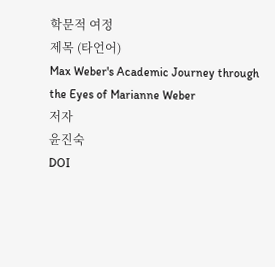학문적 여정
제목 (타언어)
Max Weber's Academic Journey through the Eyes of Marianne Weber
저자
윤진숙
DOI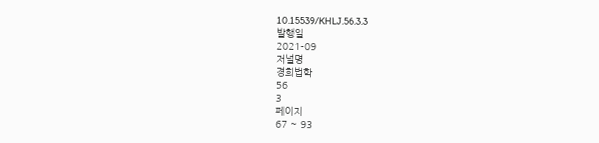10.15539/KHLJ.56.3.3
발행일
2021-09
저널명
경희법학
56
3
페이지
67 ~ 93